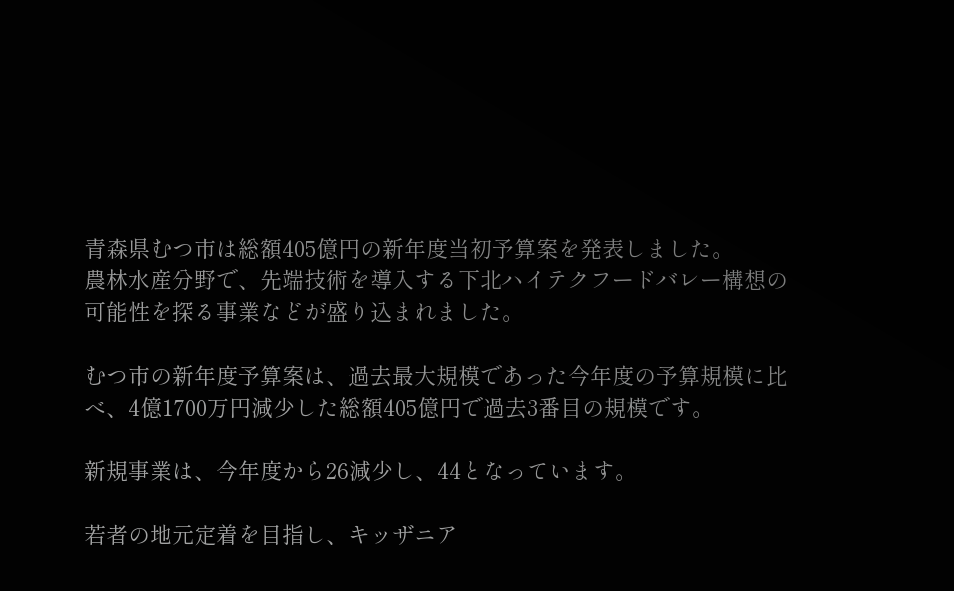青森県むつ市は総額405億円の新年度当初予算案を発表しました。
農林水産分野で、先端技術を導入する下北ハイテクフードバレー構想の可能性を探る事業などが盛り込まれました。

むつ市の新年度予算案は、過去最大規模であった今年度の予算規模に比べ、4億1700万円減少した総額405億円で過去3番目の規模です。

新規事業は、今年度から26減少し、44となっています。

若者の地元定着を目指し、キッザニア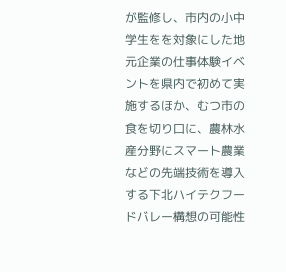が監修し、市内の小中学生をを対象にした地元企業の仕事体験イベントを県内で初めて実施するほか、むつ市の食を切り口に、農林水産分野にスマート農業などの先端技術を導入する下北ハイテクフードバレー構想の可能性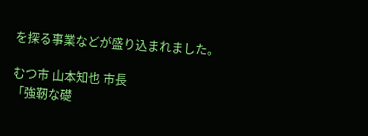を探る事業などが盛り込まれました。

むつ市 山本知也 市長
「強靭な礎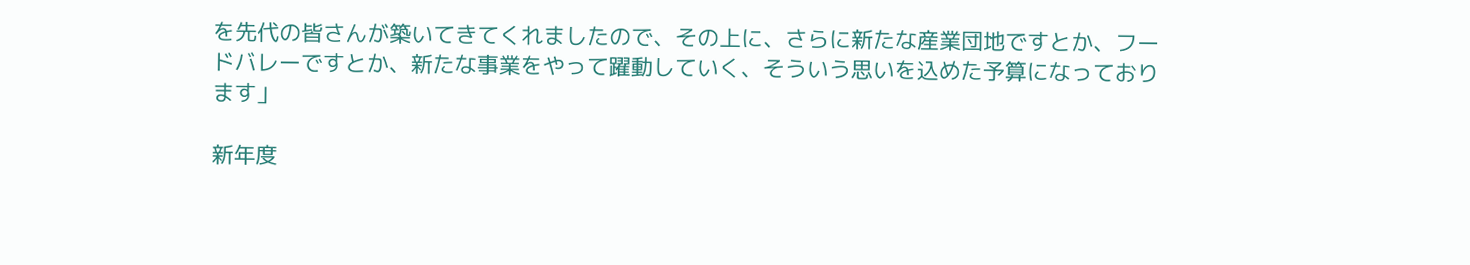を先代の皆さんが築いてきてくれましたので、その上に、さらに新たな産業団地ですとか、フードバレーですとか、新たな事業をやって躍動していく、そういう思いを込めた予算になっております」

新年度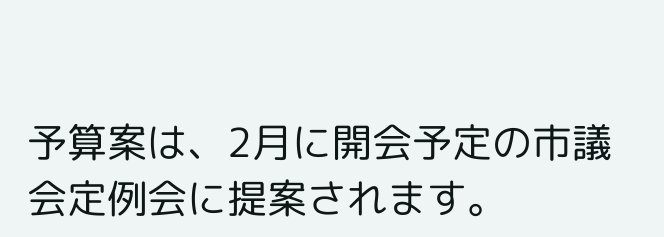予算案は、2月に開会予定の市議会定例会に提案されます。